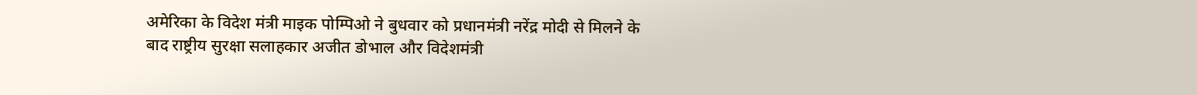अमेरिका के विदेश मंत्री माइक पोम्पिओ ने बुधवार को प्रधानमंत्री नरेंद्र मोदी से मिलने के बाद राष्ट्रीय सुरक्षा सलाहकार अजीत डोभाल और विदेशमंत्री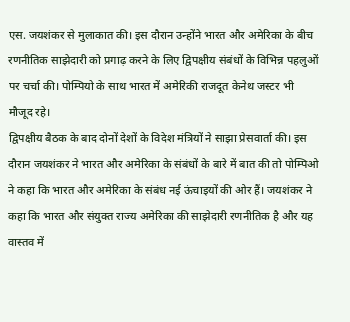एस. जयशंकर से मुलाकात की। इस दौरान उन्होंने भारत और अमेरिका के बीच रणनीतिक साझेदारी को प्रगाढ़ करने के लिए द्विपक्षीय संबंधों के विभिन्न पहलुओं पर चर्चा की। पोम्पियो के साथ भारत में अमेरिकी राजदूत केनेथ जस्टर भी मौजूद रहे।
द्विपक्षीय बैठक के बाद दोनों देशों के विदेश मंत्रियों ने साझा प्रेसवार्ता की। इस दौरान जयशंकर ने भारत और अमेरिका के संबंधों के बारे में बात की तो पोम्पिओ ने कहा कि भारत और अमेरिका के संबंध नई ऊंचाइयों की ओर हैं। जयशंकर ने कहा कि भारत और संयुक्त राज्य अमेरिका की साझेदारी रणनीतिक है और यह वास्तव में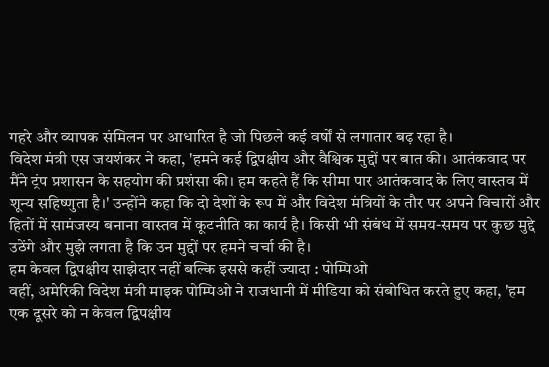गहरे और व्यापक संमिलन पर आधारित है जो पिछले कई वर्षों से लगातार बढ़ रहा है।
विदेश मंत्री एस जयशंकर ने कहा, 'हमने कई द्विपक्षीय और वैश्विक मुद्दों पर बात की। आतंकवाद पर मैंने ट्रंप प्रशासन के सहयोग की प्रशंसा की। हम कहते हैं कि सीमा पार आतंकवाद के लिए वास्तव में शून्य सहिष्णुता है।' उन्होंने कहा कि दो देशों के रूप में और विदेश मंत्रियों के तौर पर अपने विचारों और हितों में सामंजस्य बनाना वास्तव में कूटनीति का कार्य है। किसी भी संबंध में समय-समय पर कुछ मुद्दे उठेंगे और मुझे लगता है कि उन मुद्दों पर हमने चर्चा की है।
हम केवल द्विपक्षीय साझेदार नहीं बल्कि इससे कहीं ज्यादा : पोम्पिओ
वहीं, अमेरिकी विदेश मंत्री माइक पोम्पिओ ने राजधानी में मीडिया को संबोधित करते हुए कहा, 'हम एक दूसरे को न केवल द्विपक्षीय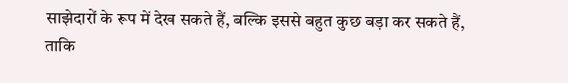साझेदारों के रूप में देख सकते हैं, बल्कि इससे बहुत कुछ बड़ा कर सकते हैं, ताकि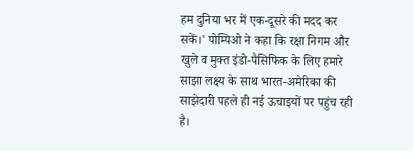हम दुनिया भर में एक-दूसरे की मदद कर सकें।' पोम्पिओ ने कहा कि रक्षा निगम और खुले व मुक्त इंडो-पैसिफिक के लिए हमारे साझा लक्ष्य के साथ भारत-अमेरिका की साझेदारी पहले ही नई ऊचाइयों पर पहुंच रही है।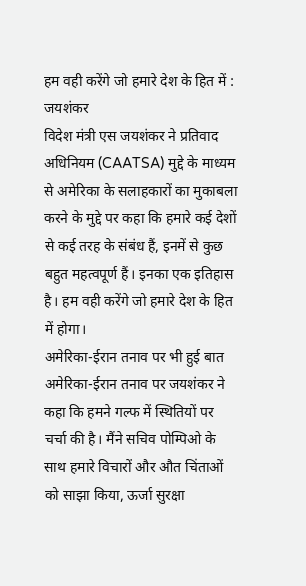हम वही करेंगे जो हमारे देश के हित में : जयशंकर
विदेश मंत्री एस जयशंकर ने प्रतिवाद अधिनियम (CAATSA) मुद्दे के माध्यम से अमेरिका के सलाहकारों का मुकाबला करने के मुद्दे पर कहा कि हमारे कई देशों से कई तरह के संबंध हैं, इनमें से कुछ बहुत महत्वपूर्ण हैं। इनका एक इतिहास है। हम वही करेंगे जो हमारे देश के हित में होगा।
अमेरिका-ईरान तनाव पर भी हुई बात
अमेरिका-ईरान तनाव पर जयशंकर ने कहा कि हमने गल्फ में स्थितियों पर चर्चा की है। मैंने सचिव पोम्पिओ के साथ हमारे विचारों और औत चिंताओं को साझा किया, ऊर्जा सुरक्षा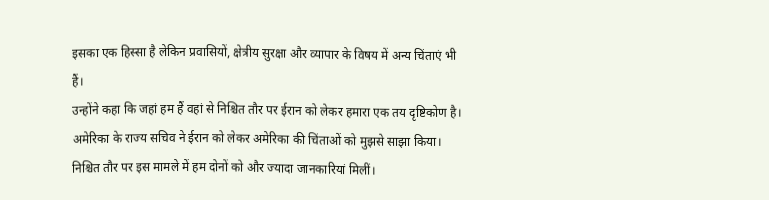इसका एक हिस्सा है लेकिन प्रवासियों, क्षेत्रीय सुरक्षा और व्यापार के विषय में अन्य चिंताएं भी हैं।
उन्होंने कहा कि जहां हम हैं वहां से निश्चित तौर पर ईरान को लेकर हमारा एक तय दृष्टिकोण है। अमेरिका के राज्य सचिव ने ईरान को लेकर अमेरिका की चिंताओं को मुझसे साझा किया। निश्चित तौर पर इस मामले में हम दोनों को और ज्यादा जानकारियां मिलीं।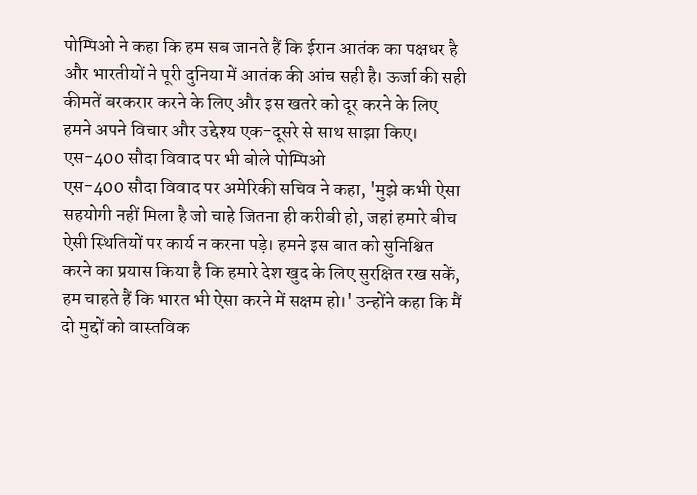पोम्पिओ ने कहा कि हम सब जानते हैं कि ईरान आतंक का पक्षधर है और भारतीयों ने पूरी दुनिया में आतंक की आंच सही है। ऊर्जा की सही कीमतें बरकरार करने के लिए और इस खतरे को दूर करने के लिए हमने अपने विचार और उद्देश्य एक-दूसरे से साथ साझा किए।
एस-400 सौदा विवाद पर भी बोले पोम्पिओ
एस-400 सौदा विवाद पर अमेरिकी सचिव ने कहा, 'मुझे कभी ऐसा सहयोगी नहीं मिला है जो चाहे जितना ही करीबी हो, जहां हमारे बीच ऐसी स्थितियों पर कार्य न करना पड़े। हमने इस बात को सुनिश्चित करने का प्रयास किया है कि हमारे देश खुद के लिए सुरक्षित रख सकें, हम चाहते हैं कि भारत भी ऐसा करने में सक्षम हो।' उन्होंने कहा कि मैं दो मुद्दों को वास्तविक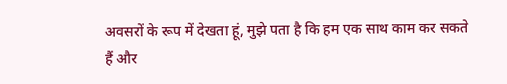अवसरों के रूप में देखता हूं, मुझे पता है कि हम एक साथ काम कर सकते हैं और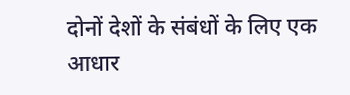दोनों देशों के संबंधों के लिए एक आधार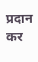प्रदान कर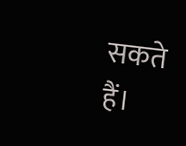सकते हैं।